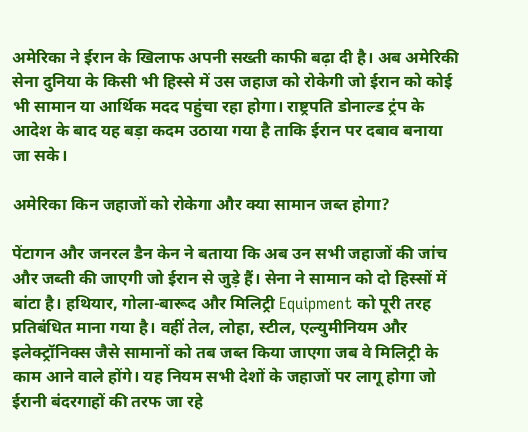अमेरिका ने ईरान के खिलाफ अपनी सख्ती काफी बढ़ा दी है। अब अमेरिकी सेना दुनिया के किसी भी हिस्से में उस जहाज को रोकेगी जो ईरान को कोई भी सामान या आर्थिक मदद पहुंचा रहा होगा। राष्ट्रपति डोनाल्ड ट्रंप के आदेश के बाद यह बड़ा कदम उठाया गया है ताकि ईरान पर दबाव बनाया जा सके।

अमेरिका किन जहाजों को रोकेगा और क्या सामान जब्त होगा?

पेंटागन और जनरल डैन केन ने बताया कि अब उन सभी जहाजों की जांच और जब्ती की जाएगी जो ईरान से जुड़े हैं। सेना ने सामान को दो हिस्सों में बांटा है। हथियार, गोला-बारूद और मिलिट्री Equipment को पूरी तरह प्रतिबंधित माना गया है। वहीं तेल, लोहा, स्टील, एल्युमीनियम और इलेक्ट्रॉनिक्स जैसे सामानों को तब जब्त किया जाएगा जब वे मिलिट्री के काम आने वाले होंगे। यह नियम सभी देशों के जहाजों पर लागू होगा जो ईरानी बंदरगाहों की तरफ जा रहे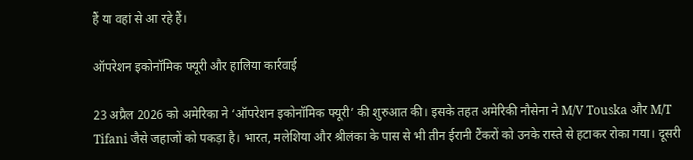हैं या वहां से आ रहे हैं।

ऑपरेशन इकोनॉमिक फ्यूरी और हालिया कार्रवाई

23 अप्रैल 2026 को अमेरिका ने ‘ऑपरेशन इकोनॉमिक फ्यूरी’ की शुरुआत की। इसके तहत अमेरिकी नौसेना ने M/V Touska और M/T Tifani जैसे जहाजों को पकड़ा है। भारत, मलेशिया और श्रीलंका के पास से भी तीन ईरानी टैंकरों को उनके रास्ते से हटाकर रोका गया। दूसरी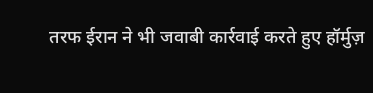तरफ ईरान ने भी जवाबी कार्रवाई करते हुए हॉर्मुज़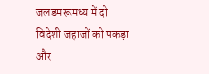जलडमरूमध्य में दो विदेशी जहाजों को पकड़ा और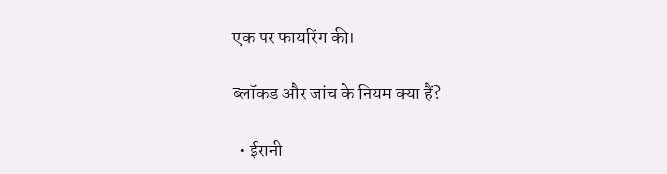एक पर फायरिंग की।

ब्लॉकड और जांच के नियम क्या हैं?

  • ईरानी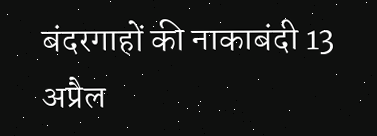बंदरगाहों की नाकाबंदी 13 अप्रैल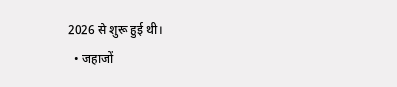2026 से शुरू हुई थी।
  • जहाजों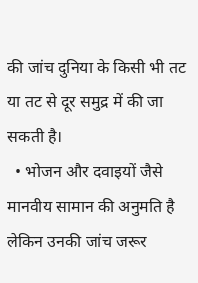की जांच दुनिया के किसी भी तट या तट से दूर समुद्र में की जा सकती है।
  • भोजन और दवाइयों जैसे मानवीय सामान की अनुमति है लेकिन उनकी जांच जरूर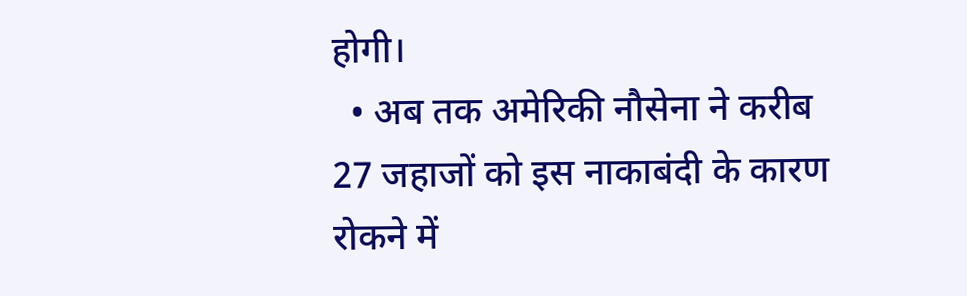होगी।
  • अब तक अमेरिकी नौसेना ने करीब 27 जहाजों को इस नाकाबंदी के कारण रोकने में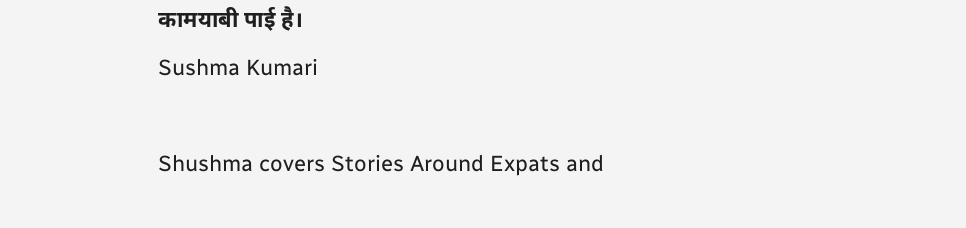कामयाबी पाई है।
Sushma Kumari

Shushma covers Stories Around Expats and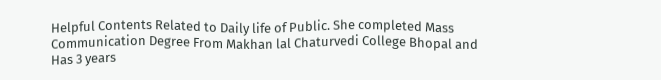Helpful Contents Related to Daily life of Public. She completed Mass Communication Degree From Makhan lal Chaturvedi College Bhopal and Has 3 years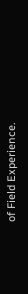of Field Experience.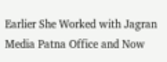Earlier She Worked with Jagran Media Patna Office and Now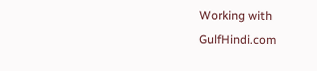Working with GulfHindi.com